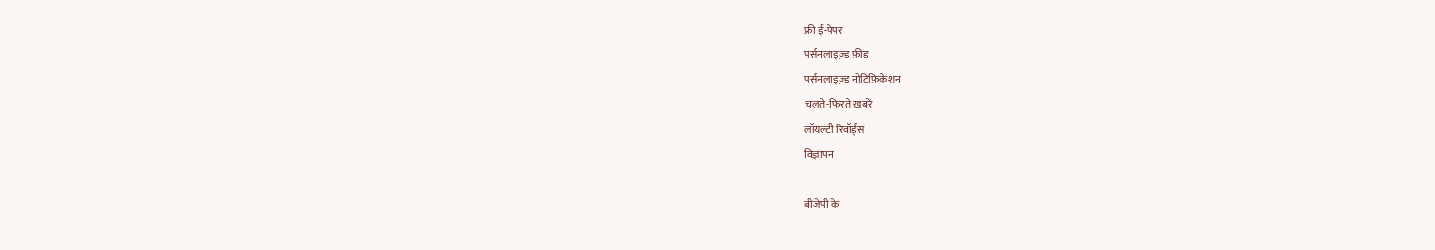फ्री ई-पेपर
पर्सनलाइज़्ड फ़ीड
पर्सनलाइज़्ड नोटिफ़िकेशन
चलते-फिरते ख़बरें
लॉयल्टी रिवॉर्ड्स
विज्ञापन

बीजेपी के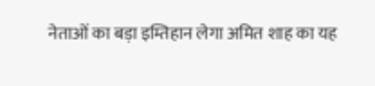नेताओं का बड़ा इम्तिहान लेगा अमित शाह का यह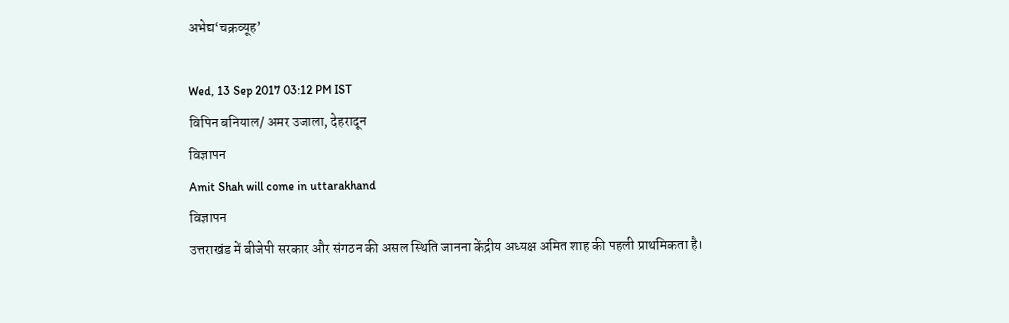अभेद्य‘चक्रव्यूह’

Wed, 13 Sep 2017 03:12 PM IST
विपिन बनियाल/ अमर उजाला, देहरादून
विज्ञापन
Amit Shah will come in uttarakhand
विज्ञापन
उत्तराखंड में बीजेपी सरकार और संगठन की असल स्थिति जानना केंद्रीय अध्यक्ष अमित शाह की पहली प्राथमिकता है।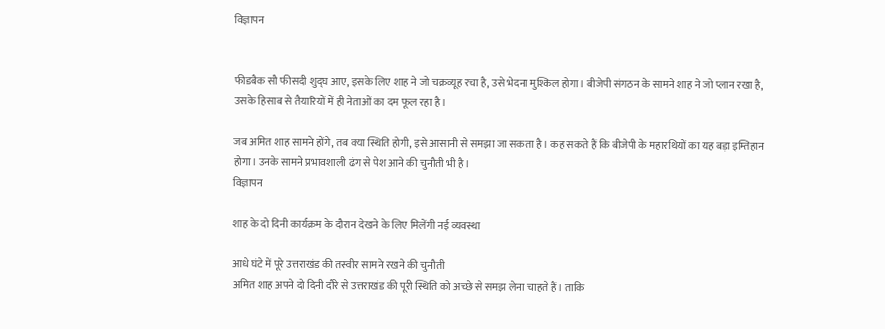विज्ञापन


फीडबैक सौ फीसदी शुद्घ आए, इसके लिए शाह ने जो चक्रव्यूह रचा है, उसे भेदना मुश्किल होगा। बीजेपी संगठन के सामने शाह ने जो प्लान रखा है, उसके हिसाब से तैयारियों में ही नेताओं का दम फूल रहा है।

जब अमित शाह सामने होंगे, तब क्या स्थिति होगी, इसे आसानी से समझा जा सकता है। कह सकते हैं कि बीजेपी के महारथियों का यह बड़ा इम्तिहान होगा। उनके सामने प्रभावशाली ढंग से पेश आने की चुनौती भी है।
विज्ञापन

शाह के दो दिनी कार्यक्रम के दौरान देखने के लिए मिलेंगी नई व्यवस्था

आधे घंटे में पूरे उत्तराखंड की तस्वीर सामने रखने की चुनौती
अमित शाह अपने दो दिनी दौरे से उत्तराखंड की पूरी स्थिति को अच्छे से समझ लेना चाहते हैं। ताकि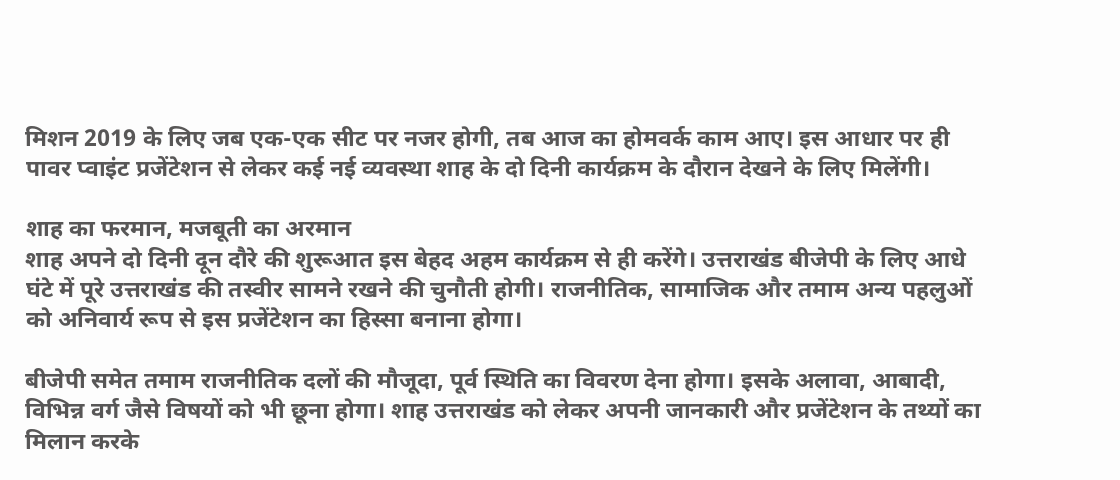मिशन 2019 के लिए जब एक-एक सीट पर नजर होगी, तब आज का होमवर्क काम आए। इस आधार पर ही पावर प्वाइंट प्रजेंटेशन से लेकर कई नई व्यवस्था शाह के दो दिनी कार्यक्रम के दौरान देखने के लिए मिलेंगी।

शाह का फरमान, मजबूती का अरमान
शाह अपने दो दिनी दून दौरे की शुरूआत इस बेहद अहम कार्यक्रम से ही करेंगे। उत्तराखंड बीजेपी के लिए आधे घंटे में पूरे उत्तराखंड की तस्वीर सामने रखने की चुनौती होगी। राजनीतिक, सामाजिक और तमाम अन्य पहलुओं को अनिवार्य रूप से इस प्रजेंटेशन का हिस्सा बनाना होगा।

बीजेपी समेत तमाम राजनीतिक दलों की मौजूदा, पूर्व स्थिति का विवरण देना होगा। इसके अलावा, आबादी, विभिन्न वर्ग जैसे विषयों को भी छूना होगा। शाह उत्तराखंड को लेकर अपनी जानकारी और प्रजेंटेशन के तथ्यों का मिलान करके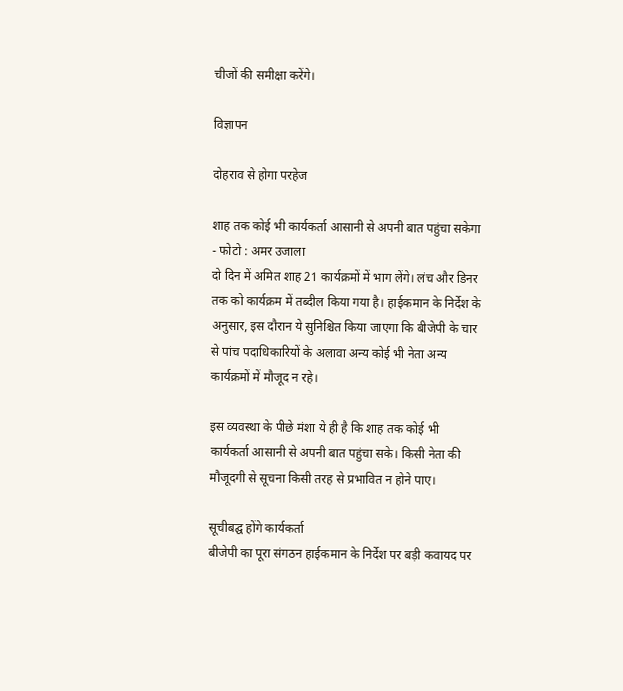चीजों की समीक्षा करेंगे।

विज्ञापन

दोहराव से होगा परहेज

शाह तक कोई भी कार्यकर्ता आसानी से अपनी बात पहुंचा सकेगा - फोटो : अमर उजाला
दो दिन में अमित शाह 21 कार्यक्रमों में भाग लेंगे। लंच और डिनर तक को कार्यक्रम में तब्दील किया गया है। हाईकमान के निर्देश के अनुसार, इस दौरान ये सुनिश्चित किया जाएगा कि बीजेपी के चार से पांच पदाधिकारियों के अलावा अन्य कोई भी नेता अन्य कार्यक्रमों में मौजूद न रहे।

इस व्यवस्था के पीछे मंशा ये ही है कि शाह तक कोई भी कार्यकर्ता आसानी से अपनी बात पहुंचा सके। किसी नेता की मौजूदगी से सूचना किसी तरह से प्रभावित न होने पाए।

सूचीबद्घ होंगे कार्यकर्ता
बीजेपी का पूरा संगठन हाईकमान के निर्देश पर बड़ी कवायद पर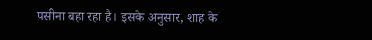पसीना बहा रहा है। इसके अनुसार, शाह के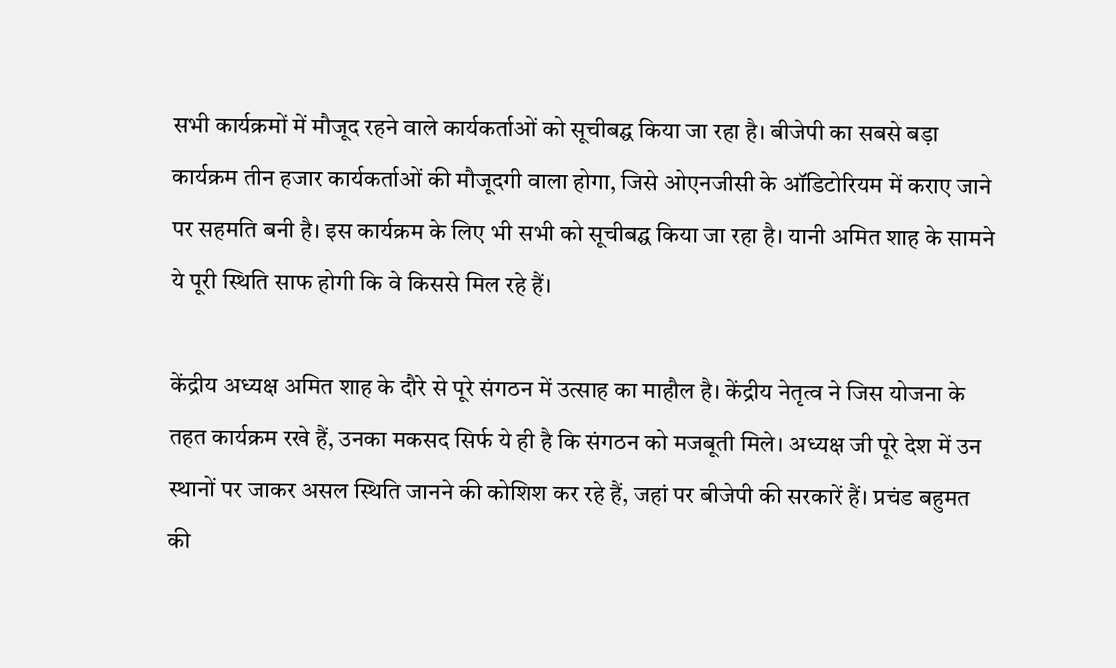सभी कार्यक्रमों में मौजूद रहने वाले कार्यकर्ताओं को सूचीबद्घ किया जा रहा है। बीजेपी का सबसे बड़ा कार्यक्रम तीन हजार कार्यकर्ताओं की मौजूदगी वाला होगा, जिसे ओएनजीसी के ऑडिटोरियम में कराए जाने पर सहमति बनी है। इस कार्यक्रम के लिए भी सभी को सूचीबद्घ किया जा रहा है। यानी अमित शाह के सामने ये पूरी स्थिति साफ होगी कि वे किससे मिल रहे हैं।

केंद्रीय अध्यक्ष अमित शाह के दौरे से पूरे संगठन में उत्साह का माहौल है। केंद्रीय नेतृत्व ने जिस योजना के तहत कार्यक्रम रखे हैं, उनका मकसद सिर्फ ये ही है कि संगठन को मजबूती मिले। अध्यक्ष जी पूरे देश में उन स्थानों पर जाकर असल स्थिति जानने की कोशिश कर रहे हैं, जहां पर बीजेपी की सरकारें हैं। प्रचंड बहुमत की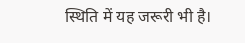स्थिति में यह जरूरी भी है।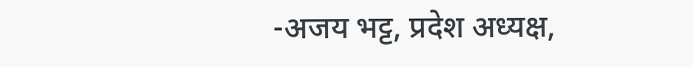-अजय भट्ट, प्रदेश अध्यक्ष,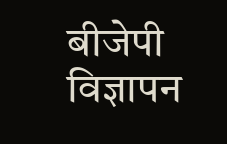बीजेपी
विज्ञापन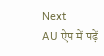Next
AU ऐप में पढ़ें